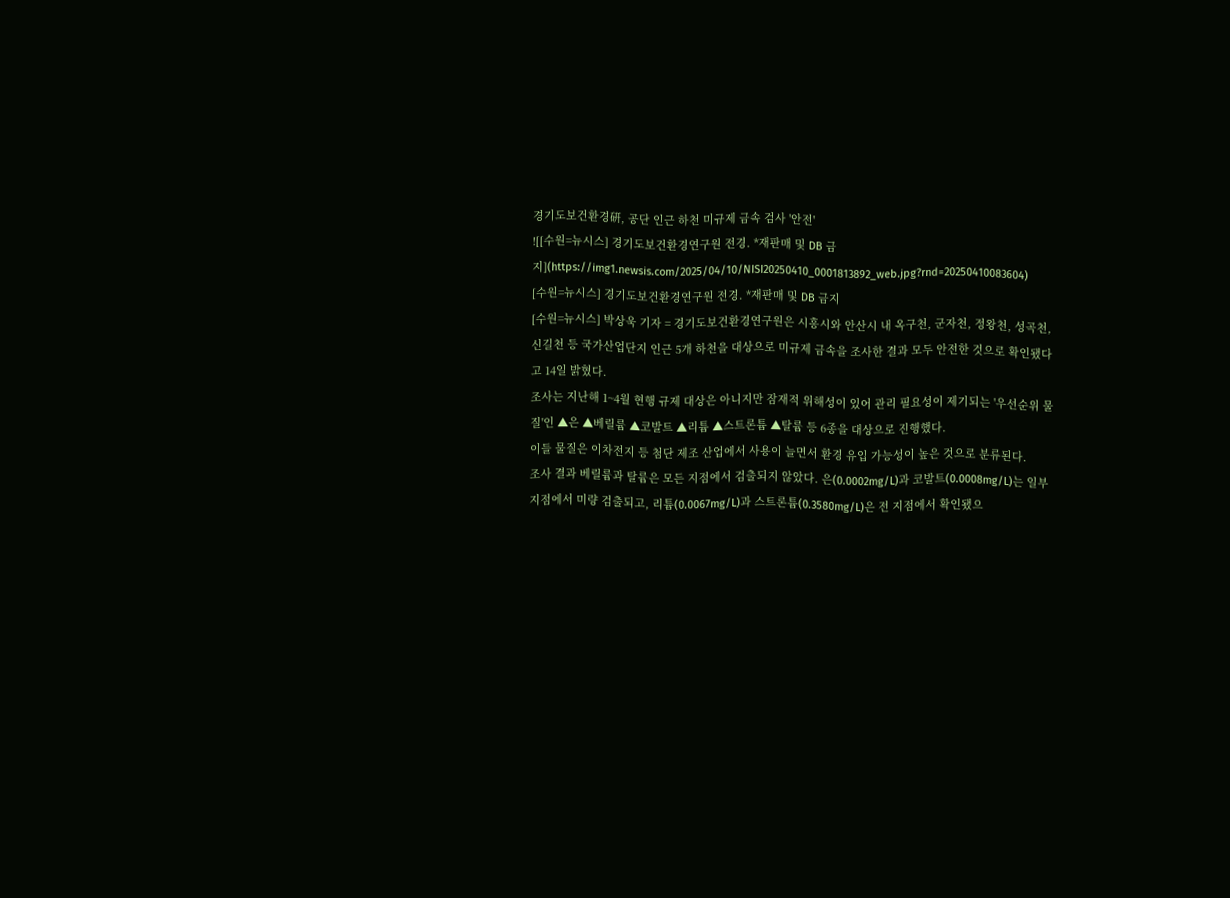경기도보건환경硏, 공단 인근 하천 미규제 금속 검사 '안전'
![[수원=뉴시스] 경기도보건환경연구원 전경. *재판매 및 DB 금지](https://img1.newsis.com/2025/04/10/NISI20250410_0001813892_web.jpg?rnd=20250410083604)
[수원=뉴시스] 경기도보건환경연구원 전경. *재판매 및 DB 금지
[수원=뉴시스] 박상욱 기자 = 경기도보건환경연구원은 시흥시와 안산시 내 옥구천, 군자천, 정왕천, 성곡천, 신길천 등 국가산업단지 인근 5개 하천을 대상으로 미규제 금속을 조사한 결과 모두 안전한 것으로 확인됐다고 14일 밝혔다.
조사는 지난해 1~4월 현행 규제 대상은 아니지만 잠재적 위해성이 있어 관리 필요성이 제기되는 '우선순위 물질'인 ▲은 ▲베릴륨 ▲코발트 ▲리튬 ▲스트론튬 ▲탈륨 등 6종을 대상으로 진행했다.
이들 물질은 이차전지 등 첨단 제조 산업에서 사용이 늘면서 환경 유입 가능성이 높은 것으로 분류된다.
조사 결과 베릴륨과 탈륨은 모든 지점에서 검출되지 않았다. 은(0.0002mg/L)과 코발트(0.0008mg/L)는 일부 지점에서 미량 검출되고, 리튬(0.0067mg/L)과 스트론튬(0.3580mg/L)은 전 지점에서 확인됐으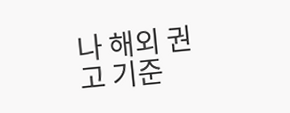나 해외 권고 기준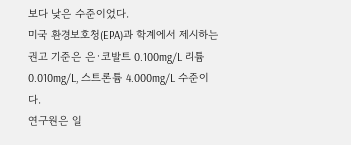보다 낮은 수준이었다.
미국 환경보호청(EPA)과 학계에서 제시하는 권고 기준은 은·코발트 0.100mg/L 리튬 0.010mg/L, 스트론튬 4.000mg/L 수준이다.
연구원은 일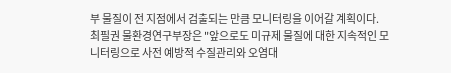부 물질이 전 지점에서 검출되는 만큼 모니터링을 이어갈 계획이다.
최필권 물환경연구부장은 "앞으로도 미규제 물질에 대한 지속적인 모니터링으로 사전 예방적 수질관리와 오염대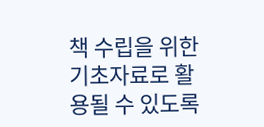책 수립을 위한 기초자료로 활용될 수 있도록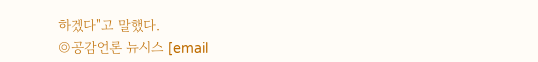하겠다"고 말했다.
◎공감언론 뉴시스 [email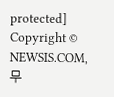protected]
Copyright © NEWSIS.COM, 무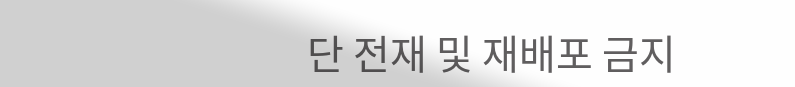단 전재 및 재배포 금지